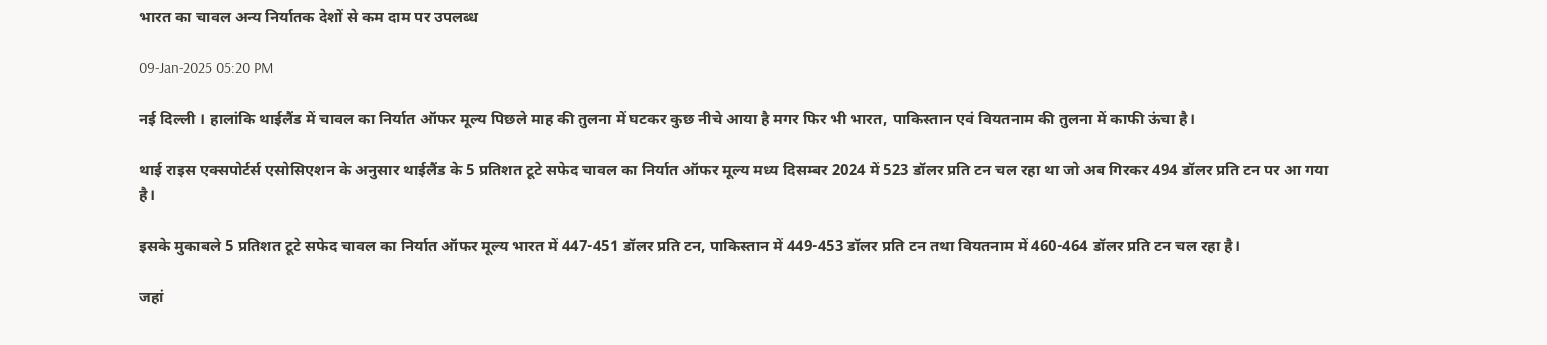भारत का चावल अन्य निर्यातक देशों से कम दाम पर उपलब्ध

09-Jan-2025 05:20 PM

नई दिल्ली । हालांकि थाईलैंड में चावल का निर्यात ऑफर मूल्य पिछले माह की तुलना में घटकर कुछ नीचे आया है मगर फिर भी भारत, पाकिस्तान एवं वियतनाम की तुलना में काफी ऊंचा है।

थाई राइस एक्सपोर्टर्स एसोसिएशन के अनुसार थाईलैंड के 5 प्रतिशत टूटे सफेद चावल का निर्यात ऑफर मूल्य मध्य दिसम्बर 2024 में 523 डॉलर प्रति टन चल रहा था जो अब गिरकर 494 डॉलर प्रति टन पर आ गया है।

इसके मुकाबले 5 प्रतिशत टूटे सफेद चावल का निर्यात ऑफर मूल्य भारत में 447-451 डॉलर प्रति टन, पाकिस्तान में 449-453 डॉलर प्रति टन तथा वियतनाम में 460-464 डॉलर प्रति टन चल रहा है।

जहां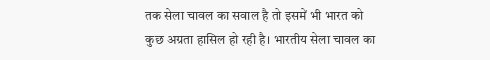तक सेला चावल का सवाल है तो इसमें भी भारत को कुछ अग्रता हासिल हो रही है। भारतीय सेला चावल का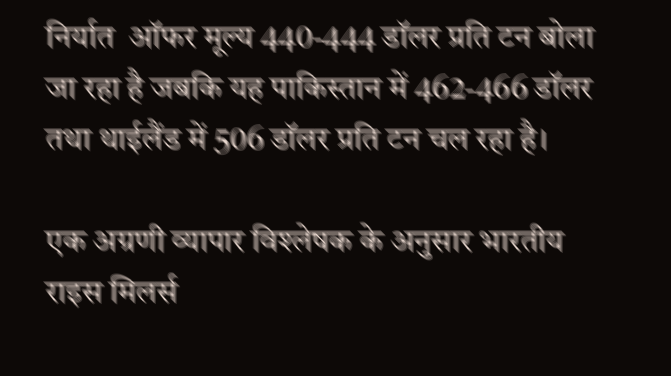निर्यात  ऑफर मूल्य 440-444 डॉलर प्रति टन बोला जा रहा है जबकि यह पाकिस्तान में 462-466 डॉलर तथा थाईलैंड में 506 डॉलर प्रति टन चल रहा है।

एक अग्रणी व्यापार विश्लेषक के अनुसार भारतीय राइस मिलर्स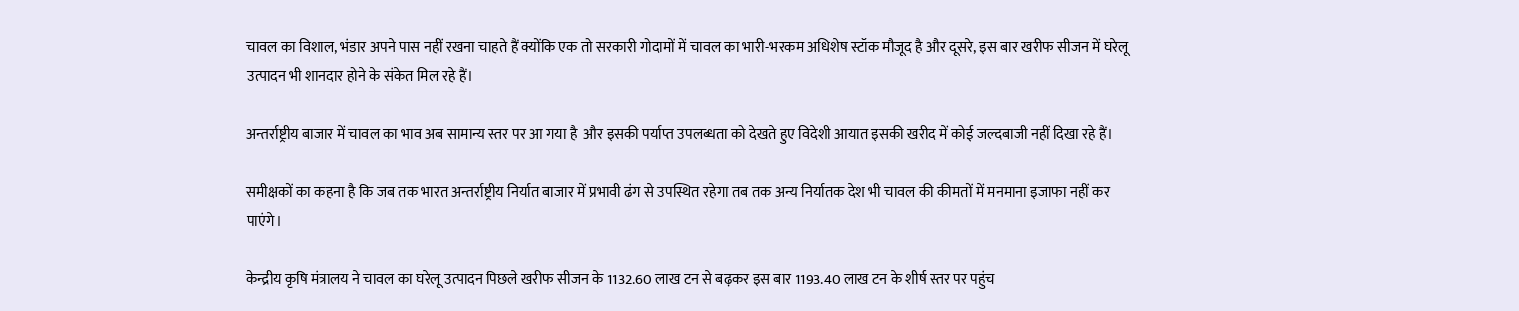चावल का विशाल, भंडार अपने पास नहीं रखना चाहते हैं क्योंकि एक तो सरकारी गोदामों में चावल का भारी-भरकम अधिशेष स्टॉक मौजूद है और दूसरे, इस बार खरीफ सीजन में घरेलू उत्पादन भी शानदार होने के संकेत मिल रहे हैं।

अन्तर्राष्ट्रीय बाजार में चावल का भाव अब सामान्य स्तर पर आ गया है  और इसकी पर्याप्त उपलब्धता को देखते हुए विदेशी आयात इसकी खरीद में कोई जल्दबाजी नहीं दिखा रहे हैं।

समीक्षकों का कहना है कि जब तक भारत अन्तर्राष्ट्रीय निर्यात बाजार में प्रभावी ढंग से उपस्थित रहेगा तब तक अन्य निर्यातक देश भी चावल की कीमतों में मनमाना इजाफा नहीं कर पाएंगे।

केन्द्रीय कृषि मंत्रालय ने चावल का घरेलू उत्पादन पिछले खरीफ सीजन के 1132.60 लाख टन से बढ़कर इस बार 1193.40 लाख टन के शीर्ष स्तर पर पहुंच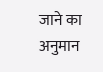जाने का अनुमान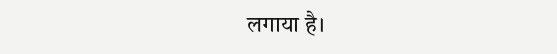लगाया है।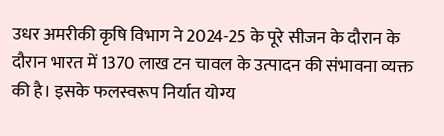उधर अमरीकी कृषि विभाग ने 2024-25 के पूरे सीजन के दौरान के दौरान भारत में 1370 लाख टन चावल के उत्पादन की संभावना व्यक्त की है। इसके फलस्वरूप निर्यात योग्य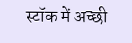स्टॉक में अच्छी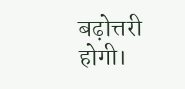बढ़ोत्तरी होगी।